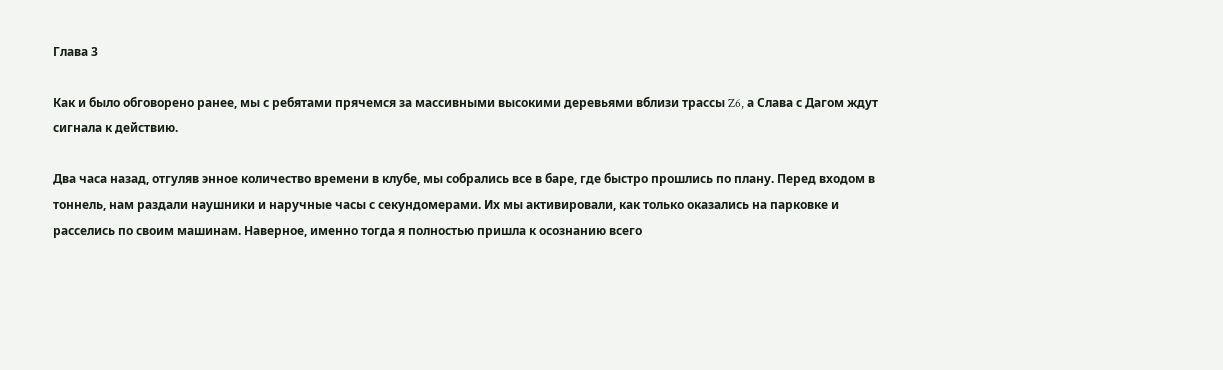Глава 3

Как и было обговорено ранее, мы с ребятами прячемся за массивными высокими деревьями вблизи трассы Z6, а Слава с Дагом ждут сигнала к действию.

Два часа назад, отгуляв энное количество времени в клубе, мы собрались все в баре, где быстро прошлись по плану. Перед входом в тоннель, нам раздали наушники и наручные часы с секундомерами. Их мы активировали, как только оказались на парковке и расселись по своим машинам. Наверное, именно тогда я полностью пришла к осознанию всего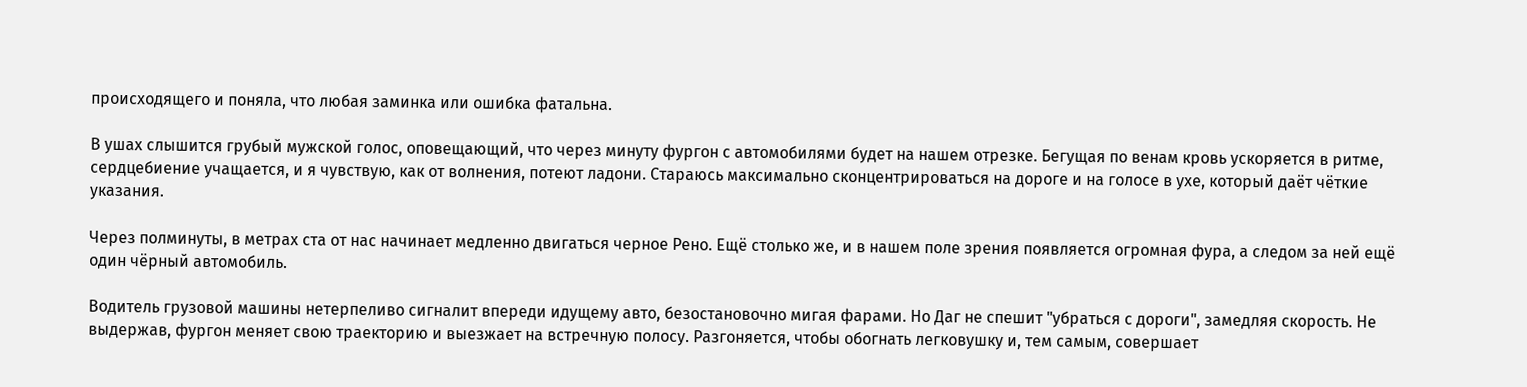происходящего и поняла, что любая заминка или ошибка фатальна.

В ушах слышится грубый мужской голос, оповещающий, что через минуту фургон с автомобилями будет на нашем отрезке. Бегущая по венам кровь ускоряется в ритме, сердцебиение учащается, и я чувствую, как от волнения, потеют ладони. Стараюсь максимально сконцентрироваться на дороге и на голосе в ухе, который даёт чёткие указания.

Через полминуты, в метрах ста от нас начинает медленно двигаться черное Рено. Ещё столько же, и в нашем поле зрения появляется огромная фура, а следом за ней ещё один чёрный автомобиль.

Водитель грузовой машины нетерпеливо сигналит впереди идущему авто, безостановочно мигая фарами. Но Даг не спешит "убраться с дороги", замедляя скорость. Не выдержав, фургон меняет свою траекторию и выезжает на встречную полосу. Разгоняется, чтобы обогнать легковушку и, тем самым, совершает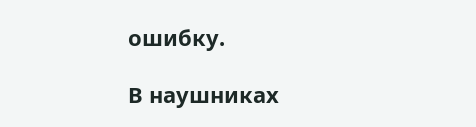ошибку.

В наушниках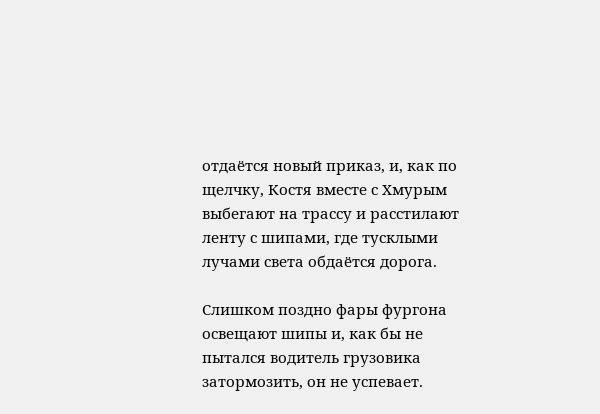отдаётся новый приказ, и, как по щелчку, Костя вместе с Хмурым выбегают на трассу и расстилают ленту с шипами, где тусклыми лучами света обдаётся дорога.

Слишком поздно фары фургона освещают шипы и, как бы не пытался водитель грузовика затормозить, он не успевает.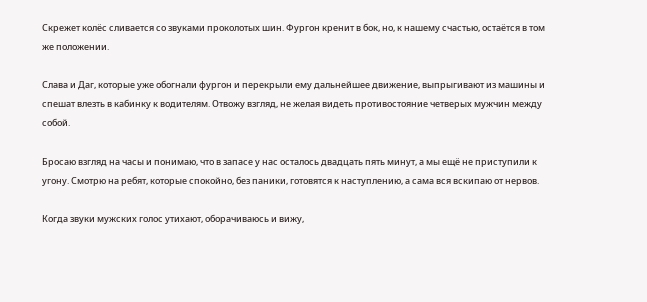Скрежет колёс сливается со звуками проколотых шин. Фургон кренит в бок, но, к нашему счастью, остаётся в том же положении.

Слава и Даг, которые уже обогнали фургон и перекрыли ему дальнейшее движение, выпрыгивают из машины и спешат влезть в кабинку к водителям. Отвожу взгляд, не желая видеть противостояние четверых мужчин между собой.

Бросаю взгляд на часы и понимаю, что в запасе у нас осталось двадцать пять минут, а мы ещё не приступили к угону. Смотрю на ребят, которые спокойно, без паники, готовятся к наступлению, а сама вся вскипаю от нервов.

Когда звуки мужских голос утихают, оборачиваюсь и вижу,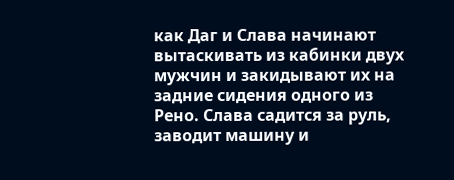как Даг и Слава начинают вытаскивать из кабинки двух мужчин и закидывают их на задние сидения одного из Рено. Слава садится за руль, заводит машину и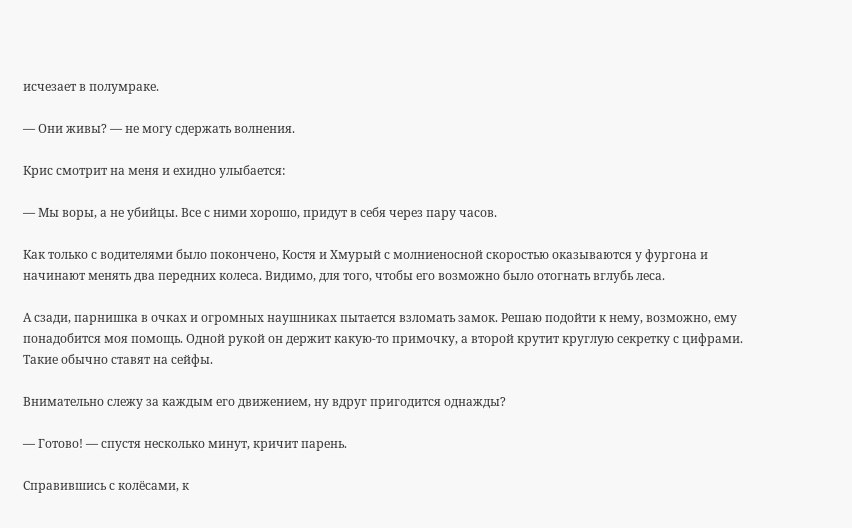исчезает в полумраке.

— Они живы? — не могу сдержать волнения.

Крис смотрит на меня и ехидно улыбается:

— Мы воры, а не убийцы. Все с ними хорошо, придут в себя через пару часов.

Как только с водителями было покончено, Костя и Хмурый с молниеносной скоростью оказываются у фургона и начинают менять два передних колеса. Видимо, для того, чтобы его возможно было отогнать вглубь леса.

А сзади, парнишка в очках и огромных наушниках пытается взломать замок. Решаю подойти к нему, возможно, ему понадобится моя помощь. Одной рукой он держит какую-то примочку, а второй крутит круглую секретку с цифрами. Такие обычно ставят на сейфы.

Внимательно слежу за каждым его движением, ну вдруг пригодится однажды?

— Готово! — спустя несколько минут, кричит парень.

Справившись с колёсами, к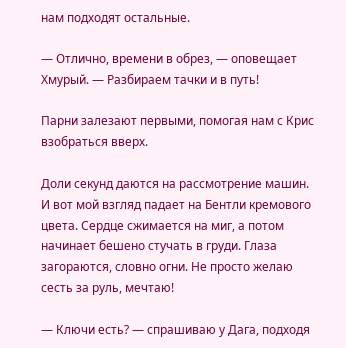нам подходят остальные.

— Отлично, времени в обрез, — оповещает Хмурый. — Разбираем тачки и в путь!

Парни залезают первыми, помогая нам с Крис взобраться вверх.

Доли секунд даются на рассмотрение машин. И вот мой взгляд падает на Бентли кремового цвета. Сердце сжимается на миг, а потом начинает бешено стучать в груди. Глаза загораются, словно огни. Не просто желаю сесть за руль, мечтаю!

— Ключи есть? — спрашиваю у Дага, подходя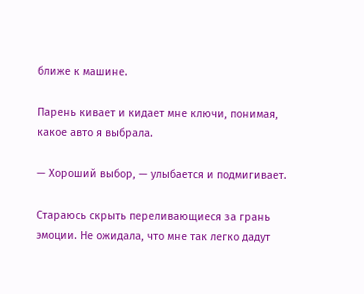ближе к машине.

Парень кивает и кидает мне ключи, понимая, какое авто я выбрала.

— Хороший выбор, — улыбается и подмигивает.

Стараюсь скрыть переливающиеся за грань эмоции. Не ожидала, что мне так легко дадут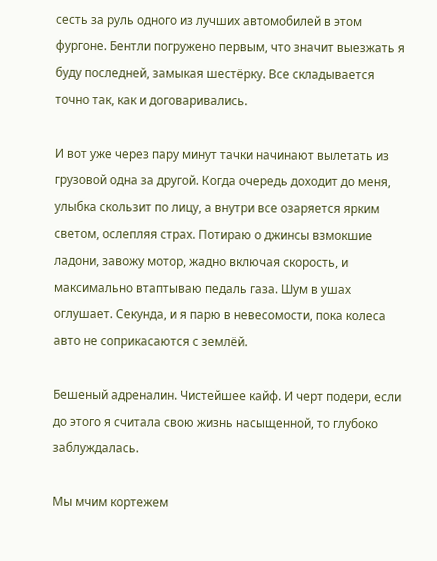сесть за руль одного из лучших автомобилей в этом фургоне. Бентли погружено первым, что значит выезжать я буду последней, замыкая шестёрку. Все складывается точно так, как и договаривались.

И вот уже через пару минут тачки начинают вылетать из грузовой одна за другой. Когда очередь доходит до меня, улыбка скользит по лицу, а внутри все озаряется ярким светом, ослепляя страх. Потираю о джинсы взмокшие ладони, завожу мотор, жадно включая скорость, и максимально втаптываю педаль газа. Шум в ушах оглушает. Секунда, и я парю в невесомости, пока колеса авто не соприкасаются с землёй.

Бешеный адреналин. Чистейшее кайф. И черт подери, если до этого я считала свою жизнь насыщенной, то глубоко заблуждалась.

Мы мчим кортежем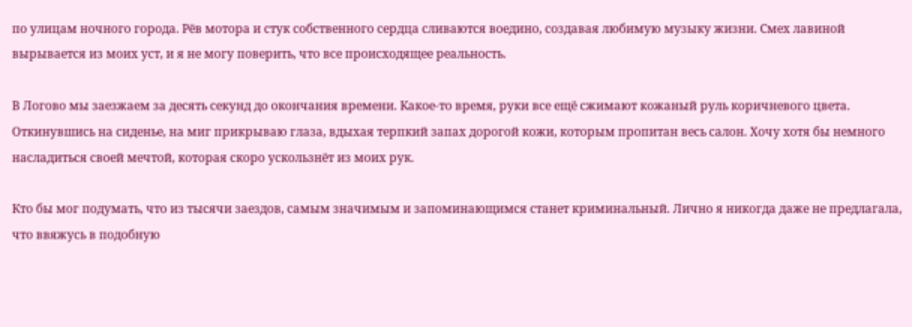по улицам ночного города. Рёв мотора и стук собственного сердца сливаются воедино, создавая любимую музыку жизни. Смех лавиной вырывается из моих уст, и я не могу поверить, что все происходящее реальность.

В Логово мы заезжаем за десять секунд до окончания времени. Какое-то время, руки все ещё сжимают кожаный руль коричневого цвета. Откинувшись на сиденье, на миг прикрываю глаза, вдыхая терпкий запах дорогой кожи, которым пропитан весь салон. Хочу хотя бы немного насладиться своей мечтой, которая скоро ускользнёт из моих рук.

Кто бы мог подумать, что из тысячи заездов, самым значимым и запоминающимся станет криминальный. Лично я никогда даже не предлагала, что ввяжусь в подобную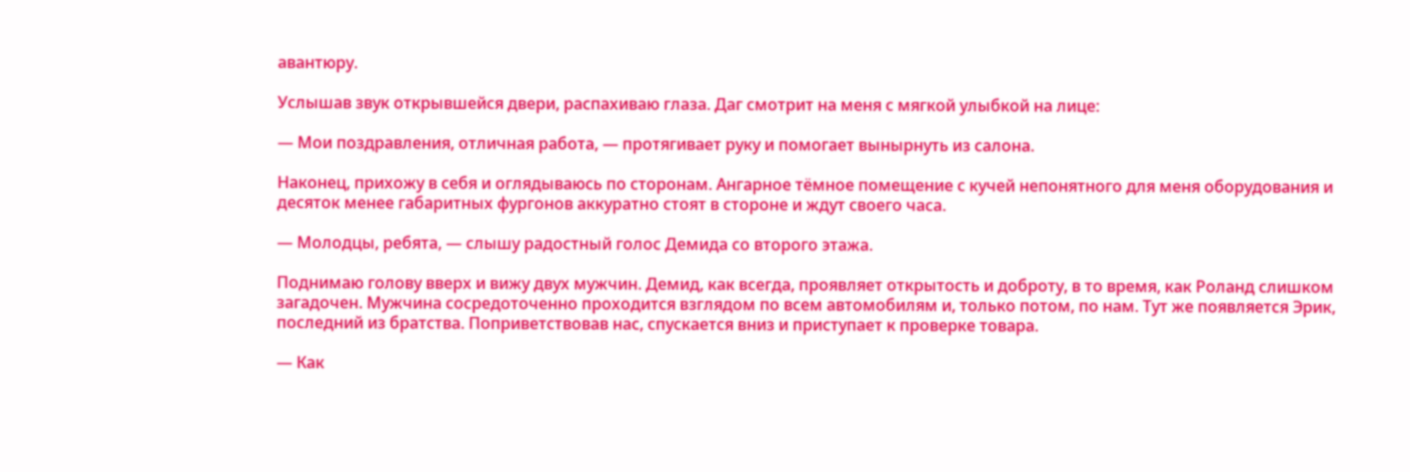авантюру.

Услышав звук открывшейся двери, распахиваю глаза. Даг смотрит на меня с мягкой улыбкой на лице:

— Мои поздравления, отличная работа, — протягивает руку и помогает вынырнуть из салона.

Наконец, прихожу в себя и оглядываюсь по сторонам. Ангарное тёмное помещение с кучей непонятного для меня оборудования и десяток менее габаритных фургонов аккуратно стоят в стороне и ждут своего часа.

— Молодцы, ребята, — слышу радостный голос Демида со второго этажа.

Поднимаю голову вверх и вижу двух мужчин. Демид, как всегда, проявляет открытость и доброту, в то время, как Роланд слишком загадочен. Мужчина сосредоточенно проходится взглядом по всем автомобилям и, только потом, по нам. Тут же появляется Эрик, последний из братства. Поприветствовав нас, спускается вниз и приступает к проверке товара.

— Как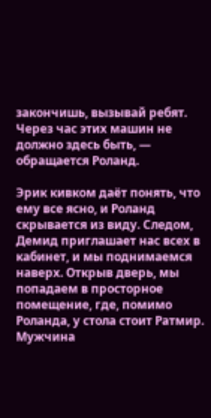закончишь, вызывай ребят. Через час этих машин не должно здесь быть, — обращается Роланд.

Эрик кивком даёт понять, что ему все ясно, и Роланд скрывается из виду. Следом, Демид приглашает нас всех в кабинет, и мы поднимаемся наверх. Открыв дверь, мы попадаем в просторное помещение, где, помимо Роланда, у стола стоит Ратмир. Мужчина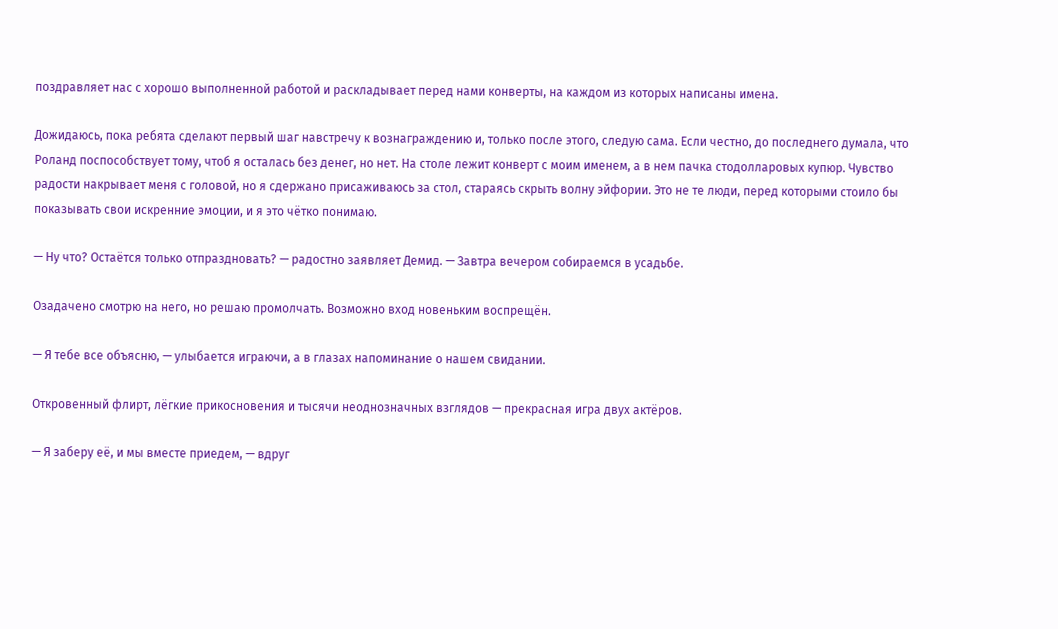поздравляет нас с хорошо выполненной работой и раскладывает перед нами конверты, на каждом из которых написаны имена.

Дожидаюсь, пока ребята сделают первый шаг навстречу к вознаграждению и, только после этого, следую сама. Если честно, до последнего думала, что Роланд поспособствует тому, чтоб я осталась без денег, но нет. На столе лежит конверт с моим именем, а в нем пачка стодолларовых купюр. Чувство радости накрывает меня с головой, но я сдержано присаживаюсь за стол, стараясь скрыть волну эйфории. Это не те люди, перед которыми стоило бы показывать свои искренние эмоции, и я это чётко понимаю.

— Ну что? Остаётся только отпраздновать? — радостно заявляет Демид. — Завтра вечером собираемся в усадьбе.

Озадачено смотрю на него, но решаю промолчать. Возможно вход новеньким воспрещён.

— Я тебе все объясню, — улыбается играючи, а в глазах напоминание о нашем свидании.

Откровенный флирт, лёгкие прикосновения и тысячи неоднозначных взглядов — прекрасная игра двух актёров.

— Я заберу её, и мы вместе приедем, — вдруг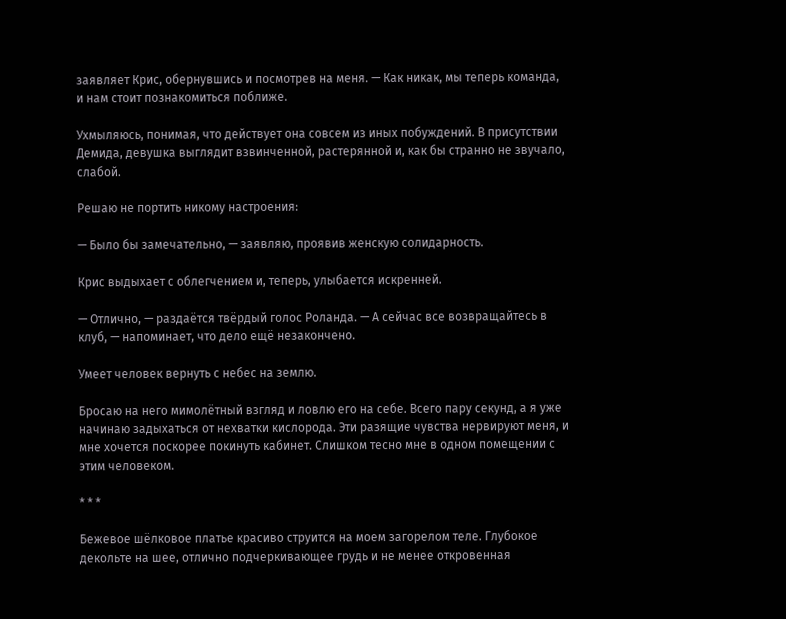заявляет Крис, обернувшись и посмотрев на меня. — Как никак, мы теперь команда, и нам стоит познакомиться поближе.

Ухмыляюсь, понимая, что действует она совсем из иных побуждений. В присутствии Демида, девушка выглядит взвинченной, растерянной и, как бы странно не звучало, слабой.

Решаю не портить никому настроения:

— Было бы замечательно, — заявляю, проявив женскую солидарность.

Крис выдыхает с облегчением и, теперь, улыбается искренней.

— Отлично, — раздаётся твёрдый голос Роланда. — А сейчас все возвращайтесь в клуб, — напоминает, что дело ещё незакончено.

Умеет человек вернуть с небес на землю.

Бросаю на него мимолётный взгляд и ловлю его на себе. Всего пару секунд, а я уже начинаю задыхаться от нехватки кислорода. Эти разящие чувства нервируют меня, и мне хочется поскорее покинуть кабинет. Слишком тесно мне в одном помещении с этим человеком.

* * *

Бежевое шёлковое платье красиво струится на моем загорелом теле. Глубокое декольте на шее, отлично подчеркивающее грудь и не менее откровенная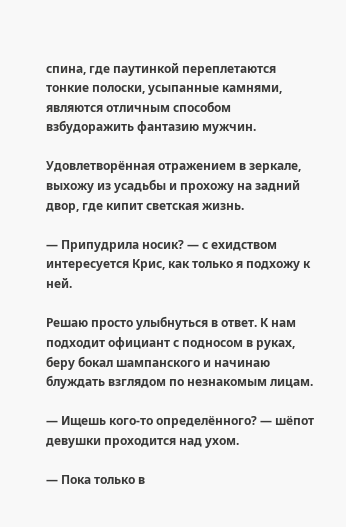спина, где паутинкой переплетаются тонкие полоски, усыпанные камнями, являются отличным способом взбудоражить фантазию мужчин.

Удовлетворённая отражением в зеркале, выхожу из усадьбы и прохожу на задний двор, где кипит светская жизнь.

— Припудрила носик? — с ехидством интересуется Крис, как только я подхожу к ней.

Решаю просто улыбнуться в ответ. К нам подходит официант с подносом в руках, беру бокал шампанского и начинаю блуждать взглядом по незнакомым лицам.

— Ищешь кого-то определённого? — шёпот девушки проходится над ухом.

— Пока только в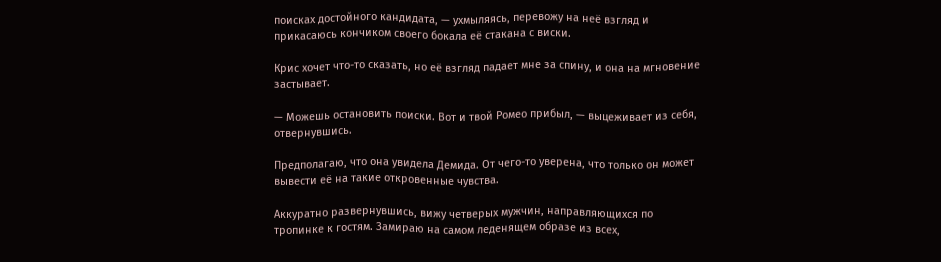поисках достойного кандидата, — ухмыляясь, перевожу на неё взгляд и прикасаюсь кончиком своего бокала её стакана с виски.

Крис хочет что-то сказать, но её взгляд падает мне за спину, и она на мгновение застывает.

— Можешь остановить поиски. Вот и твой Ромео прибыл, — выцеживает из себя, отвернувшись.

Предполагаю, что она увидела Демида. От чего-то уверена, что только он может вывести её на такие откровенные чувства.

Аккуратно развернувшись, вижу четверых мужчин, направляющихся по тропинке к гостям. Замираю на самом леденящем образе из всех,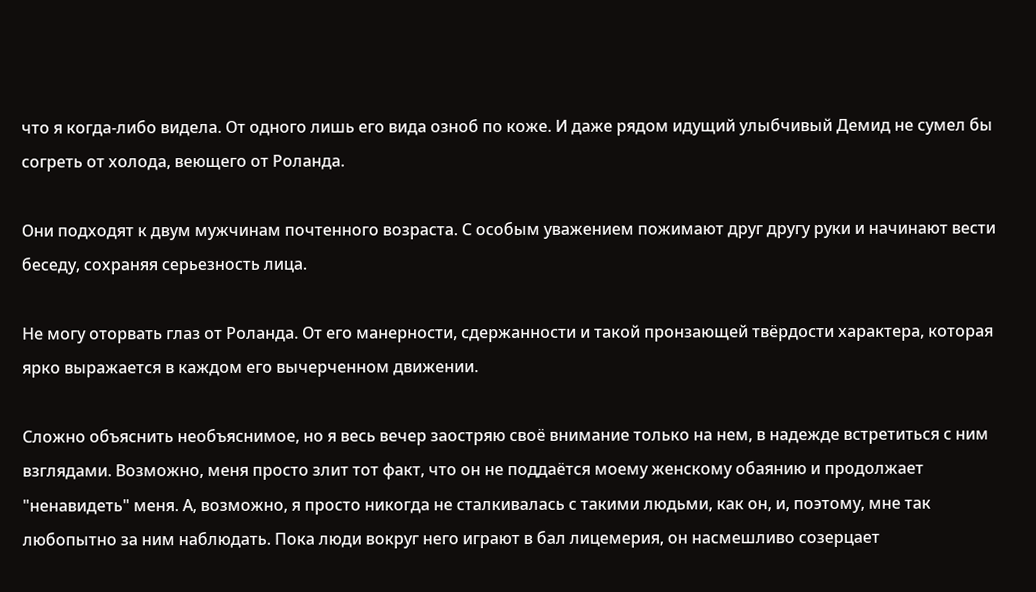что я когда-либо видела. От одного лишь его вида озноб по коже. И даже рядом идущий улыбчивый Демид не сумел бы согреть от холода, веющего от Роланда.

Они подходят к двум мужчинам почтенного возраста. С особым уважением пожимают друг другу руки и начинают вести беседу, сохраняя серьезность лица.

Не могу оторвать глаз от Роланда. От его манерности, сдержанности и такой пронзающей твёрдости характера, которая ярко выражается в каждом его вычерченном движении.

Сложно объяснить необъяснимое, но я весь вечер заостряю своё внимание только на нем, в надежде встретиться с ним взглядами. Возможно, меня просто злит тот факт, что он не поддаётся моему женскому обаянию и продолжает "ненавидеть" меня. А, возможно, я просто никогда не сталкивалась с такими людьми, как он, и, поэтому, мне так любопытно за ним наблюдать. Пока люди вокруг него играют в бал лицемерия, он насмешливо созерцает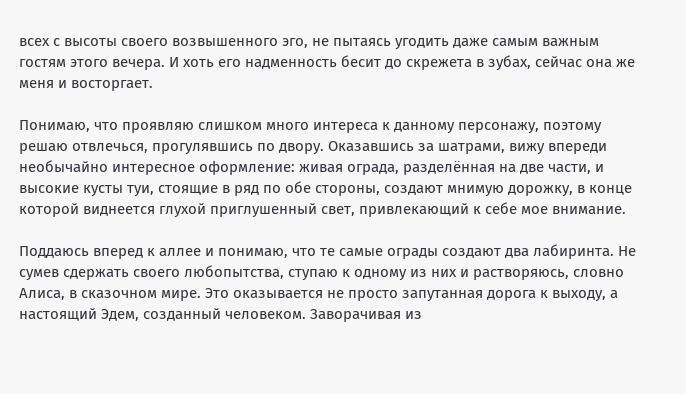всех с высоты своего возвышенного эго, не пытаясь угодить даже самым важным гостям этого вечера. И хоть его надменность бесит до скрежета в зубах, сейчас она же меня и восторгает.

Понимаю, что проявляю слишком много интереса к данному персонажу, поэтому решаю отвлечься, прогулявшись по двору. Оказавшись за шатрами, вижу впереди необычайно интересное оформление: живая ограда, разделённая на две части, и высокие кусты туи, стоящие в ряд по обе стороны, создают мнимую дорожку, в конце которой виднеется глухой приглушенный свет, привлекающий к себе мое внимание.

Поддаюсь вперед к аллее и понимаю, что те самые ограды создают два лабиринта. Не сумев сдержать своего любопытства, ступаю к одному из них и растворяюсь, словно Алиса, в сказочном мире. Это оказывается не просто запутанная дорога к выходу, а настоящий Эдем, созданный человеком. Заворачивая из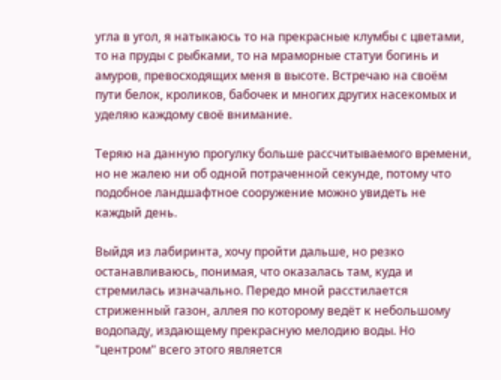угла в угол, я натыкаюсь то на прекрасные клумбы с цветами, то на пруды с рыбками, то на мраморные статуи богинь и амуров, превосходящих меня в высоте. Встречаю на своём пути белок, кроликов, бабочек и многих других насекомых и уделяю каждому своё внимание.

Теряю на данную прогулку больше рассчитываемого времени, но не жалею ни об одной потраченной секунде, потому что подобное ландшафтное сооружение можно увидеть не каждый день.

Выйдя из лабиринта, хочу пройти дальше, но резко останавливаюсь, понимая, что оказалась там, куда и стремилась изначально. Передо мной расстилается стриженный газон, аллея по которому ведёт к небольшому водопаду, издающему прекрасную мелодию воды. Но "центром" всего этого является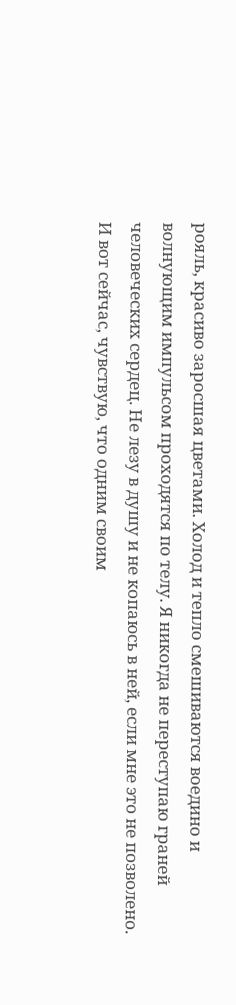рояль, красиво заросшая цветами. Холод и тепло смешиваются воедино и волнующим импульсом проходятся по телу. Я никогда не переступаю граней человеческих сердец. Не лезу в душу и не копаюсь в ней, если мне это не позволено. И вот сейчас, чувствую, что одним своим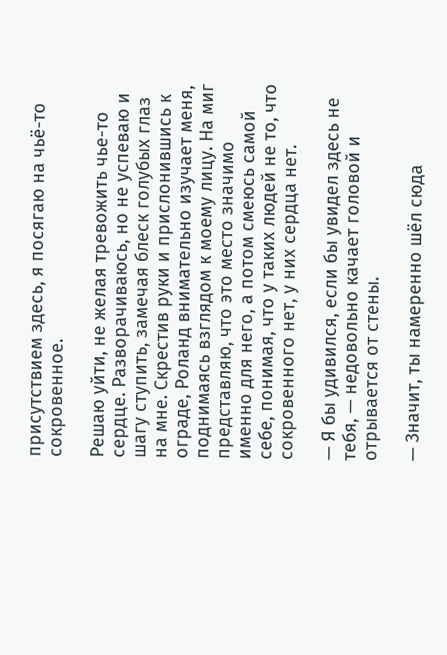присутствием здесь, я посягаю на чьё-то сокровенное.

Решаю уйти, не желая тревожить чье-то сердце. Разворачиваюсь, но не успеваю и шагу ступить, замечая блеск голубых глаз на мне. Скрестив руки и прислонившись к ограде, Роланд внимательно изучает меня, поднимаясь взглядом к моему лицу. На миг представляю, что это место значимо именно для него, а потом смеюсь самой себе, понимая, что у таких людей не то, что сокровенного нет, у них сердца нет.

— Я бы удивился, если бы увидел здесь не тебя, — недовольно качает головой и отрывается от стены.

— Значит, ты намеренно шёл сюда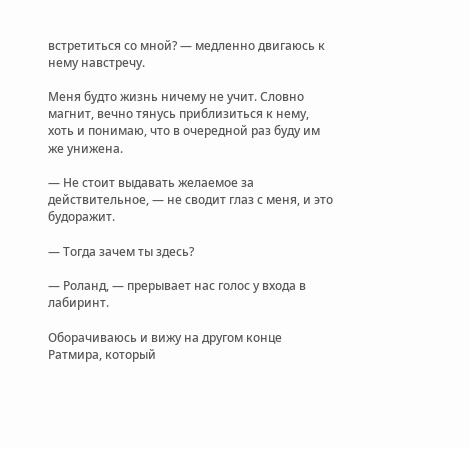встретиться со мной? — медленно двигаюсь к нему навстречу.

Меня будто жизнь ничему не учит. Словно магнит, вечно тянусь приблизиться к нему, хоть и понимаю, что в очередной раз буду им же унижена.

— Не стоит выдавать желаемое за действительное, — не сводит глаз с меня, и это будоражит.

— Тогда зачем ты здесь?

— Роланд, — прерывает нас голос у входа в лабиринт.

Оборачиваюсь и вижу на другом конце Ратмира, который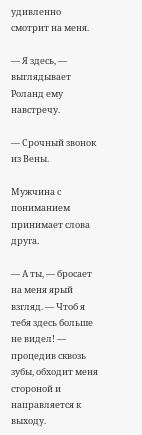удивленно смотрит на меня.

— Я здесь, — выглядывает Роланд ему навстречу.

— Срочный звонок из Вены.

Мужчина с пониманием принимает слова друга.

— А ты, — бросает на меня ярый взгляд. — Чтоб я тебя здесь больше не видел! — процедив сквозь зубы, обходит меня стороной и направляется к выходу.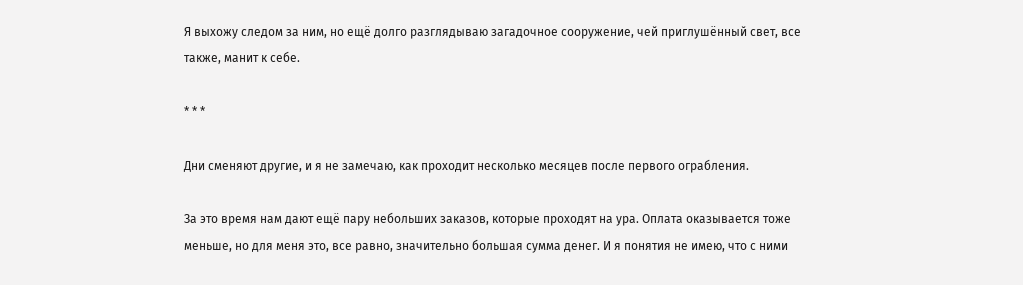Я выхожу следом за ним, но ещё долго разглядываю загадочное сооружение, чей приглушённый свет, все также, манит к себе.

* * *

Дни сменяют другие, и я не замечаю, как проходит несколько месяцев после первого ограбления.

За это время нам дают ещё пару небольших заказов, которые проходят на ура. Оплата оказывается тоже меньше, но для меня это, все равно, значительно большая сумма денег. И я понятия не имею, что с ними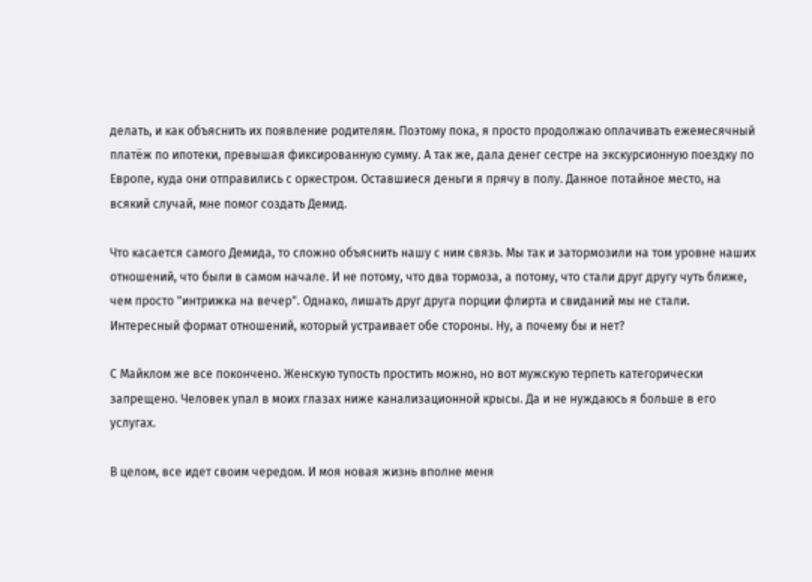делать, и как объяснить их появление родителям. Поэтому пока, я просто продолжаю оплачивать ежемесячный платёж по ипотеки, превышая фиксированную сумму. А так же, дала денег сестре на экскурсионную поездку по Европе, куда они отправились с оркестром. Оставшиеся деньги я прячу в полу. Данное потайное место, на всякий случай, мне помог создать Демид.

Что касается самого Демида, то сложно объяснить нашу с ним связь. Мы так и затормозили на том уровне наших отношений, что были в самом начале. И не потому, что два тормоза, а потому, что стали друг другу чуть ближе, чем просто "интрижка на вечер". Однако, лишать друг друга порции флирта и свиданий мы не стали. Интересный формат отношений, который устраивает обе стороны. Ну, а почему бы и нет?

С Майклом же все покончено. Женскую тупость простить можно, но вот мужскую терпеть категорически запрещено. Человек упал в моих глазах ниже канализационной крысы. Да и не нуждаюсь я больше в его услугах.

В целом, все идет своим чередом. И моя новая жизнь вполне меня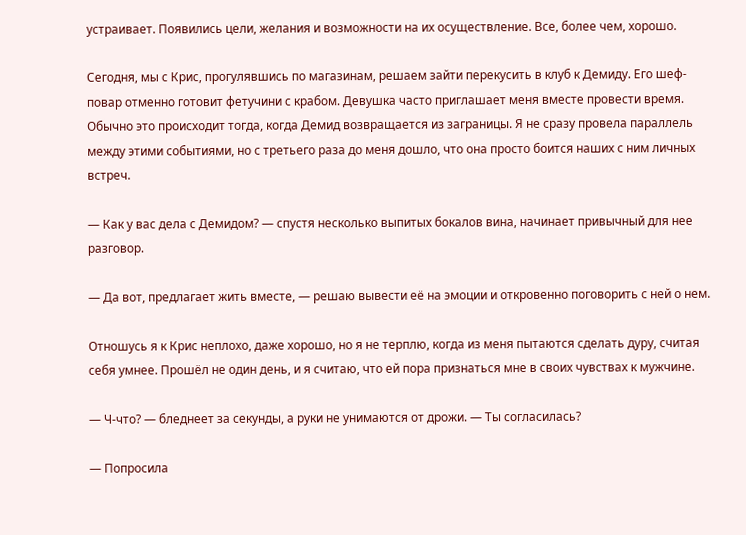устраивает. Появились цели, желания и возможности на их осуществление. Все, более чем, хорошо.

Сегодня, мы с Крис, прогулявшись по магазинам, решаем зайти перекусить в клуб к Демиду. Его шеф-повар отменно готовит фетучини с крабом. Девушка часто приглашает меня вместе провести время. Обычно это происходит тогда, когда Демид возвращается из заграницы. Я не сразу провела параллель между этими событиями, но с третьего раза до меня дошло, что она просто боится наших с ним личных встреч.

— Как у вас дела с Демидом? — спустя несколько выпитых бокалов вина, начинает привычный для нее разговор.

— Да вот, предлагает жить вместе, — решаю вывести её на эмоции и откровенно поговорить с ней о нем.

Отношусь я к Крис неплохо, даже хорошо, но я не терплю, когда из меня пытаются сделать дуру, считая себя умнее. Прошёл не один день, и я считаю, что ей пора признаться мне в своих чувствах к мужчине.

— Ч-что? — бледнеет за секунды, а руки не унимаются от дрожи. — Ты согласилась?

— Попросила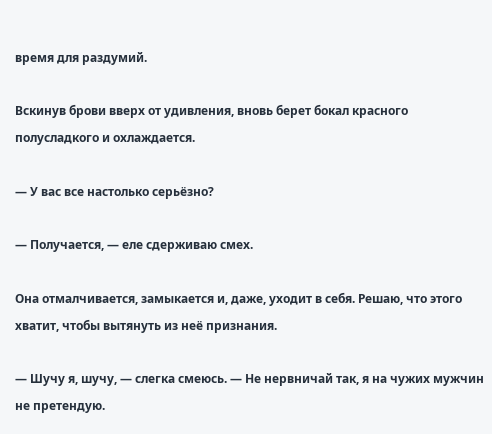время для раздумий.

Вскинув брови вверх от удивления, вновь берет бокал красного полусладкого и охлаждается.

— У вас все настолько серьёзно?

— Получается, — еле сдерживаю смех.

Она отмалчивается, замыкается и, даже, уходит в себя. Решаю, что этого хватит, чтобы вытянуть из неё признания.

— Шучу я, шучу, — слегка смеюсь. — Не нервничай так, я на чужих мужчин не претендую.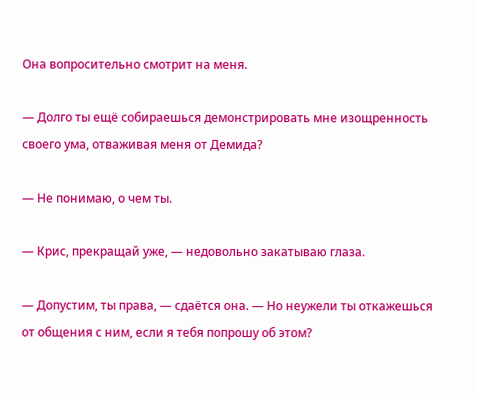Она вопросительно смотрит на меня.

— Долго ты ещё собираешься демонстрировать мне изощренность своего ума, отваживая меня от Демида?

— Не понимаю, о чем ты.

— Крис, прекращай уже, — недовольно закатываю глаза.

— Допустим, ты права, — сдаётся она. — Но неужели ты откажешься от общения с ним, если я тебя попрошу об этом?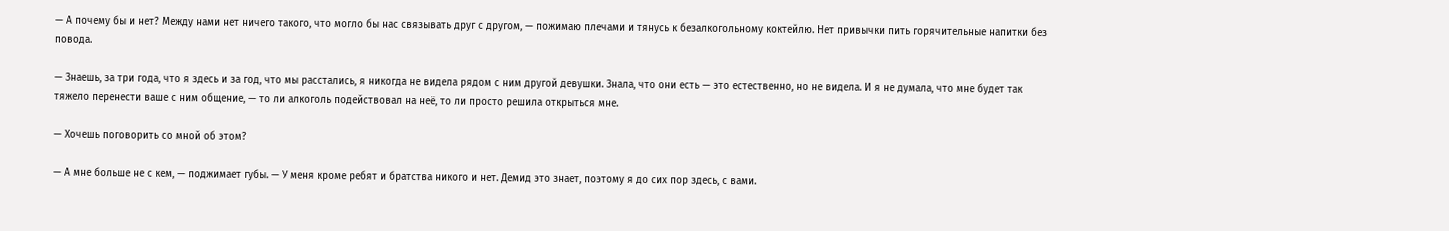— А почему бы и нет? Между нами нет ничего такого, что могло бы нас связывать друг с другом, — пожимаю плечами и тянусь к безалкогольному коктейлю. Нет привычки пить горячительные напитки без повода.

— Знаешь, за три года, что я здесь и за год, что мы расстались, я никогда не видела рядом с ним другой девушки. Знала, что они есть — это естественно, но не видела. И я не думала, что мне будет так тяжело перенести ваше с ним общение, — то ли алкоголь подействовал на неё, то ли просто решила открыться мне.

— Хочешь поговорить со мной об этом?

— А мне больше не с кем, — поджимает губы. — У меня кроме ребят и братства никого и нет. Демид это знает, поэтому я до сих пор здесь, с вами.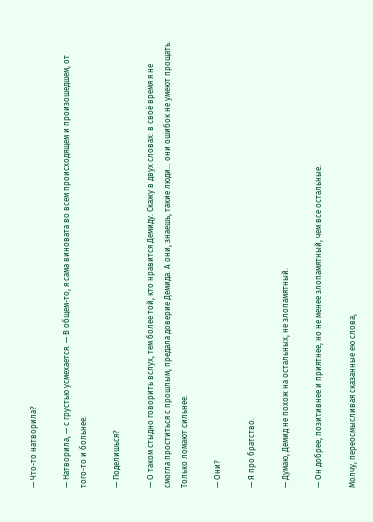— Что-то натворила?

— Натворила, — с грустью усмехается. — В общем-то, я сама виновата во всем происходящем и произошедшем, от того-то и больнее.

— Поделишься?

— О таком стыдно говорить вслух, тем более той, кто нравится Демиду. Скажу в двух словах: в своё время я не смогла проститься с прошлым, предала доверие Демида. А они, знаешь, такие люди… они ошибок не умеют прощать. Только ломают сильнее.

— Они?

— Я про братство.

— Думаю, Демид не похож на остальных, не злопамятный.

— Он добрее, позитивнее и приятнее, но не менее злопамятный, чем все остальные.

Молчу, переосмысливая сказанные ею слова,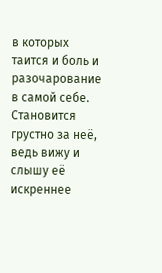в которых таится и боль и разочарование в самой себе. Становится грустно за неё, ведь вижу и слышу её искреннее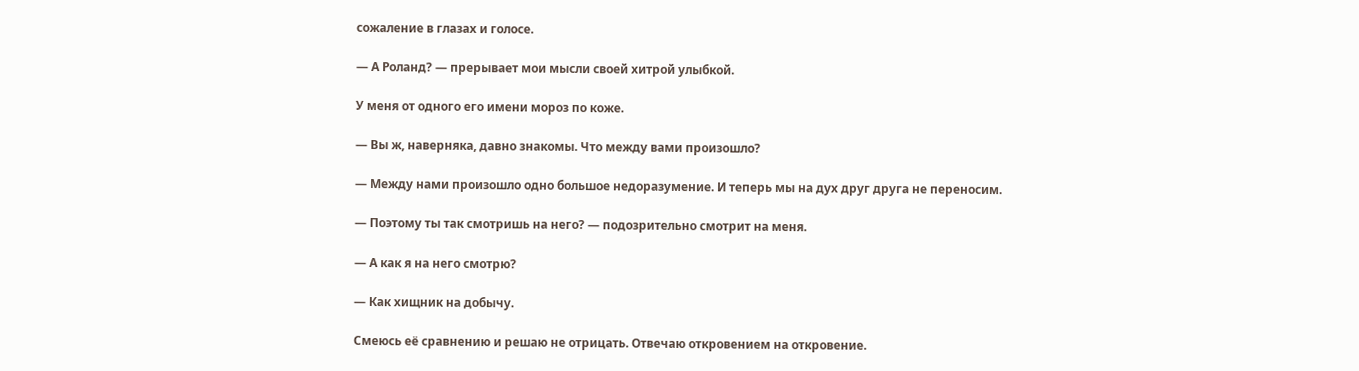сожаление в глазах и голосе.

— А Роланд? — прерывает мои мысли своей хитрой улыбкой.

У меня от одного его имени мороз по коже.

— Вы ж, наверняка, давно знакомы. Что между вами произошло?

— Между нами произошло одно большое недоразумение. И теперь мы на дух друг друга не переносим.

— Поэтому ты так смотришь на него? — подозрительно смотрит на меня.

— А как я на него смотрю?

— Как хищник на добычу.

Смеюсь её сравнению и решаю не отрицать. Отвечаю откровением на откровение.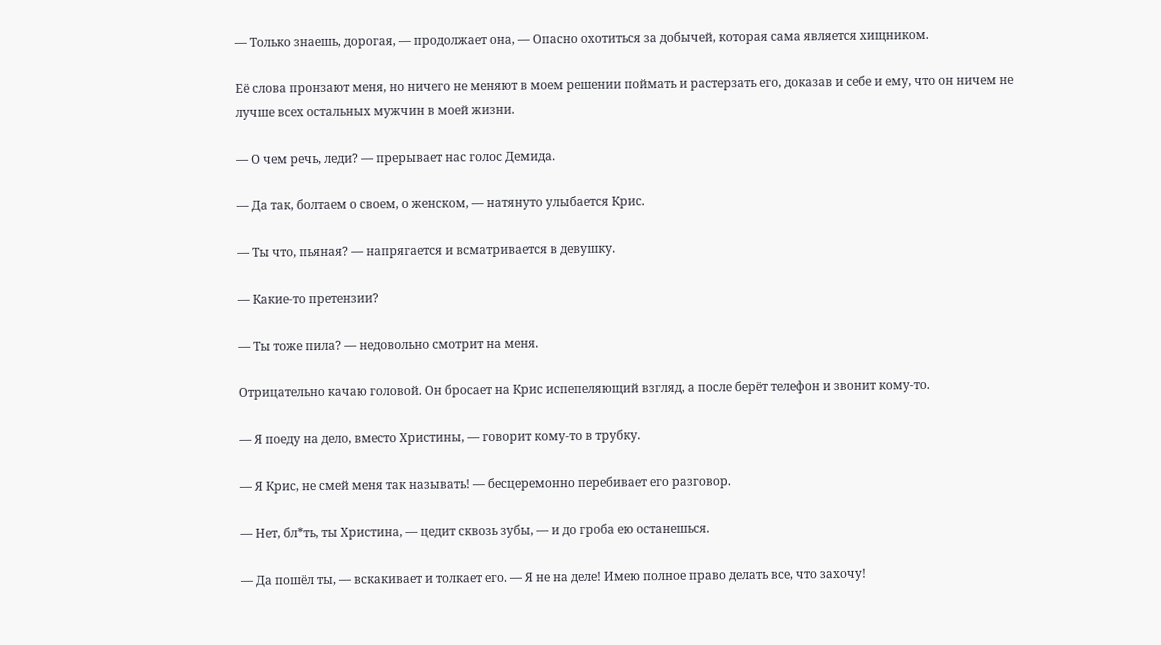— Только знаешь, дорогая, — продолжает она, — Опасно охотиться за добычей, которая сама является хищником.

Её слова пронзают меня, но ничего не меняют в моем решении поймать и растерзать его, доказав и себе и ему, что он ничем не лучше всех остальных мужчин в моей жизни.

— О чем речь, леди? — прерывает нас голос Демида.

— Да так, болтаем о своем, о женском, — натянуто улыбается Крис.

— Ты что, пьяная? — напрягается и всматривается в девушку.

— Какие-то претензии?

— Ты тоже пила? — недовольно смотрит на меня.

Отрицательно качаю головой. Он бросает на Крис испепеляющий взгляд, а после берёт телефон и звонит кому-то.

— Я поеду на дело, вместо Христины, — говорит кому-то в трубку.

— Я Крис, не смей меня так называть! — бесцеремонно перебивает его разговор.

— Нет, бл*ть, ты Христина, — цедит сквозь зубы, — и до гроба ею останешься.

— Да пошёл ты, — вскакивает и толкает его. — Я не на деле! Имею полное право делать все, что захочу!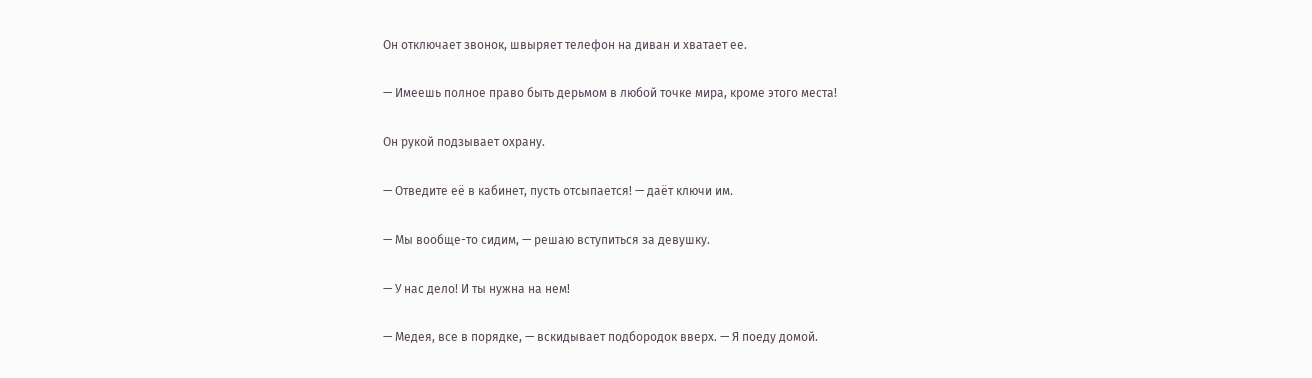Он отключает звонок, швыряет телефон на диван и хватает ее.

— Имеешь полное право быть дерьмом в любой точке мира, кроме этого места!

Он рукой подзывает охрану.

— Отведите её в кабинет, пусть отсыпается! — даёт ключи им.

— Мы вообще-то сидим, — решаю вступиться за девушку.

— У нас дело! И ты нужна на нем!

— Медея, все в порядке, — вскидывает подбородок вверх. — Я поеду домой.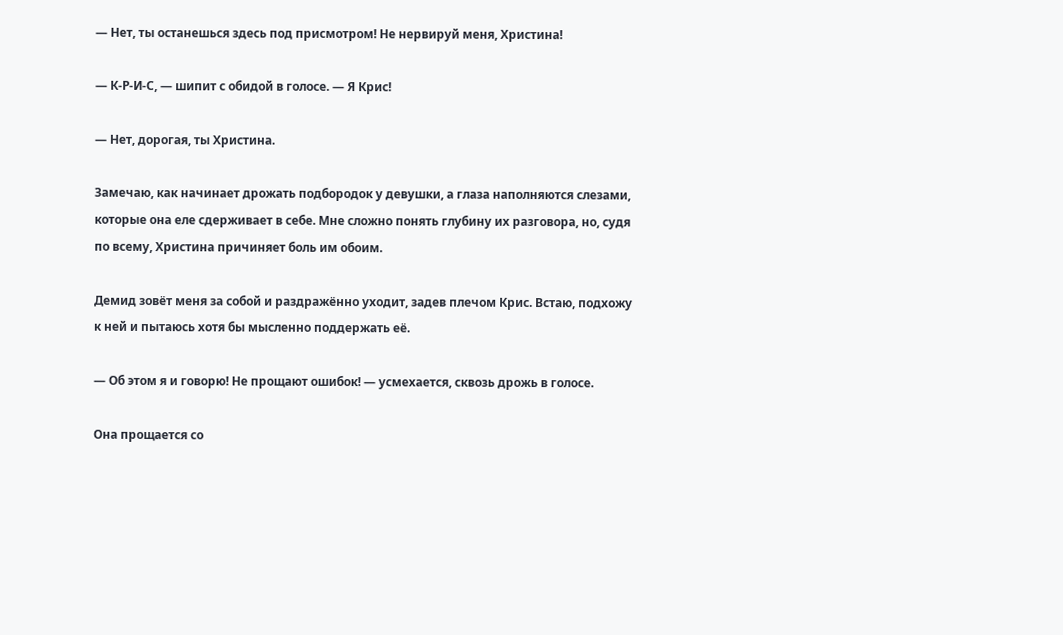— Нет, ты останешься здесь под присмотром! Не нервируй меня, Христина!

— К-Р-И-С, — шипит с обидой в голосе. — Я Крис!

— Нет, дорогая, ты Христина.

Замечаю, как начинает дрожать подбородок у девушки, а глаза наполняются слезами, которые она еле сдерживает в себе. Мне сложно понять глубину их разговора, но, судя по всему, Христина причиняет боль им обоим.

Демид зовёт меня за собой и раздражённо уходит, задев плечом Крис. Встаю, подхожу к ней и пытаюсь хотя бы мысленно поддержать её.

— Об этом я и говорю! Не прощают ошибок! — усмехается, сквозь дрожь в голосе.

Она прощается со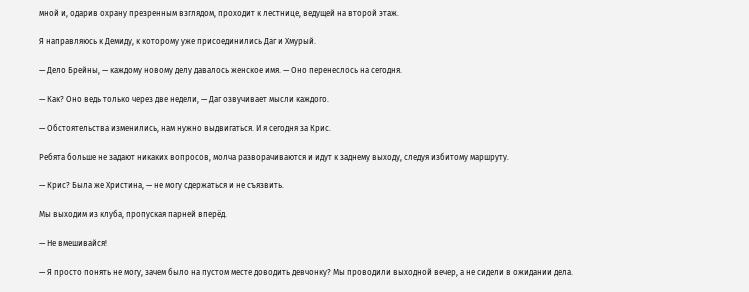мной и, одарив охрану презренным взглядом, проходит к лестнице, ведущей на второй этаж.

Я направляюсь к Демиду, к которому уже присоединились Даг и Хмурый.

— Дело Брейны, — каждому новому делу давалось женское имя. — Оно перенеслось на сегодня.

— Как? Оно ведь только через две недели, — Даг озвучивает мысли каждого.

— Обстоятельства изменились, нам нужно выдвигаться. И я сегодня за Крис.

Ребята больше не задают никаких вопросов, молча разворачиваются и идут к заднему выходу, следуя избитому маршруту.

— Крис? Была же Христина, — не могу сдержаться и не съязвить.

Мы выходим из клуба, пропуская парней вперёд.

— Не вмешивайся!

— Я просто понять не могу, зачем было на пустом месте доводить девчонку? Мы проводили выходной вечер, а не сидели в ожидании дела.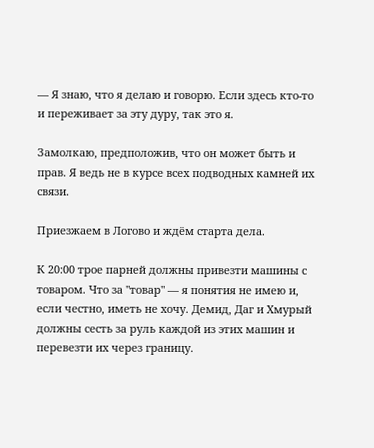— Я знаю, что я делаю и говорю. Если здесь кто-то и переживает за эту дуру, так это я.

Замолкаю, предположив, что он может быть и прав. Я ведь не в курсе всех подводных камней их связи.

Приезжаем в Логово и ждём старта дела.

К 20:00 трое парней должны привезти машины с товаром. Что за "товар" — я понятия не имею и, если честно, иметь не хочу. Демид, Даг и Хмурый должны сесть за руль каждой из этих машин и перевезти их через границу.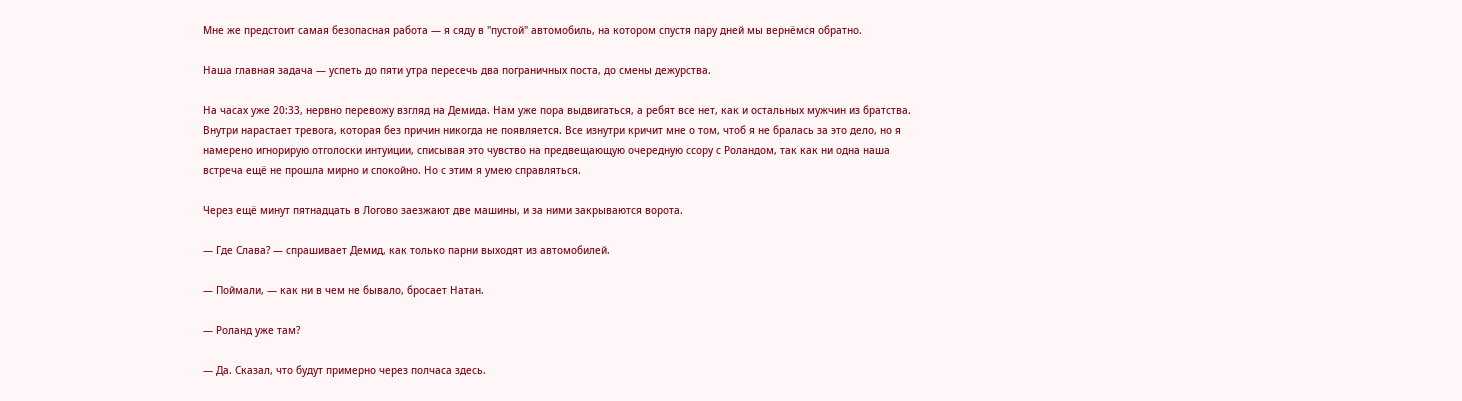Мне же предстоит самая безопасная работа — я сяду в "пустой" автомобиль, на котором спустя пару дней мы вернёмся обратно.

Наша главная задача — успеть до пяти утра пересечь два пограничных поста, до смены дежурства.

На часах уже 20:33, нервно перевожу взгляд на Демида. Нам уже пора выдвигаться, а ребят все нет, как и остальных мужчин из братства. Внутри нарастает тревога, которая без причин никогда не появляется. Все изнутри кричит мне о том, чтоб я не бралась за это дело, но я намерено игнорирую отголоски интуиции, списывая это чувство на предвещающую очередную ссору с Роландом, так как ни одна наша встреча ещё не прошла мирно и спокойно. Но с этим я умею справляться.

Через ещё минут пятнадцать в Логово заезжают две машины, и за ними закрываются ворота.

— Где Слава? — спрашивает Демид, как только парни выходят из автомобилей.

— Поймали, — как ни в чем не бывало, бросает Натан.

— Роланд уже там?

— Да. Сказал, что будут примерно через полчаса здесь.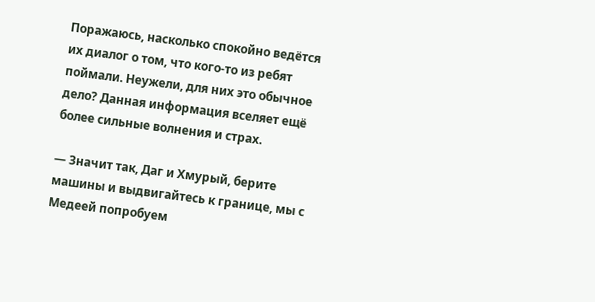Поражаюсь, насколько спокойно ведётся их диалог о том, что кого-то из ребят поймали. Неужели, для них это обычное дело? Данная информация вселяет ещё более сильные волнения и страх.

— Значит так, Даг и Хмурый, берите машины и выдвигайтесь к границе, мы с Медеей попробуем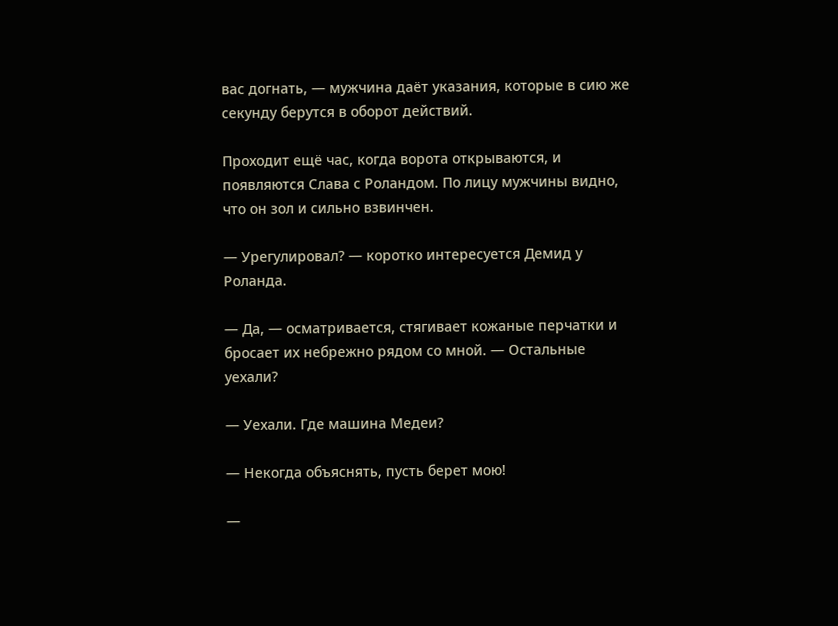вас догнать, — мужчина даёт указания, которые в сию же секунду берутся в оборот действий.

Проходит ещё час, когда ворота открываются, и появляются Слава с Роландом. По лицу мужчины видно, что он зол и сильно взвинчен.

— Урегулировал? — коротко интересуется Демид у Роланда.

— Да, — осматривается, стягивает кожаные перчатки и бросает их небрежно рядом со мной. — Остальные уехали?

— Уехали. Где машина Медеи?

— Некогда объяснять, пусть берет мою!

—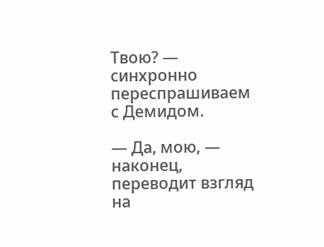Твою? — синхронно переспрашиваем с Демидом.

— Да, мою, — наконец, переводит взгляд на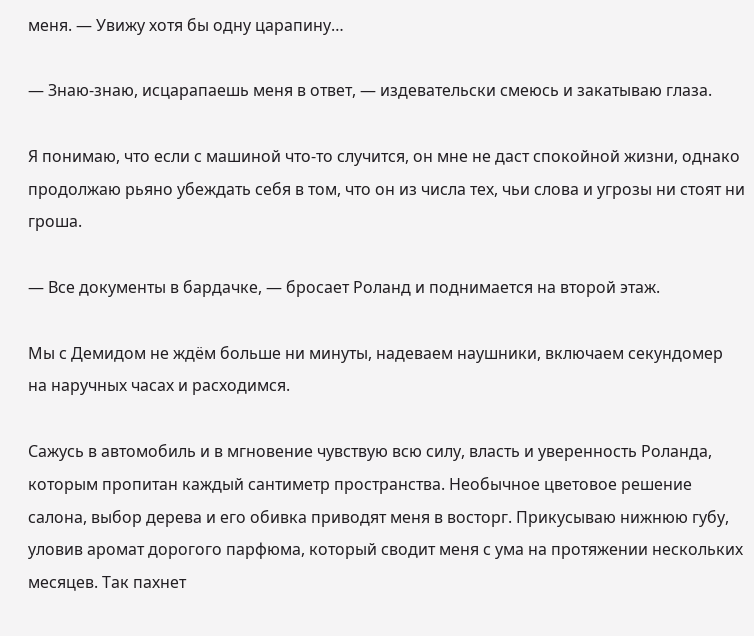меня. — Увижу хотя бы одну царапину…

— Знаю-знаю, исцарапаешь меня в ответ, — издевательски смеюсь и закатываю глаза.

Я понимаю, что если с машиной что-то случится, он мне не даст спокойной жизни, однако продолжаю рьяно убеждать себя в том, что он из числа тех, чьи слова и угрозы ни стоят ни гроша.

— Все документы в бардачке, — бросает Роланд и поднимается на второй этаж.

Мы с Демидом не ждём больше ни минуты, надеваем наушники, включаем секундомер на наручных часах и расходимся.

Сажусь в автомобиль и в мгновение чувствую всю силу, власть и уверенность Роланда, которым пропитан каждый сантиметр пространства. Необычное цветовое решение салона, выбор дерева и его обивка приводят меня в восторг. Прикусываю нижнюю губу, уловив аромат дорогого парфюма, который сводит меня с ума на протяжении нескольких месяцев. Так пахнет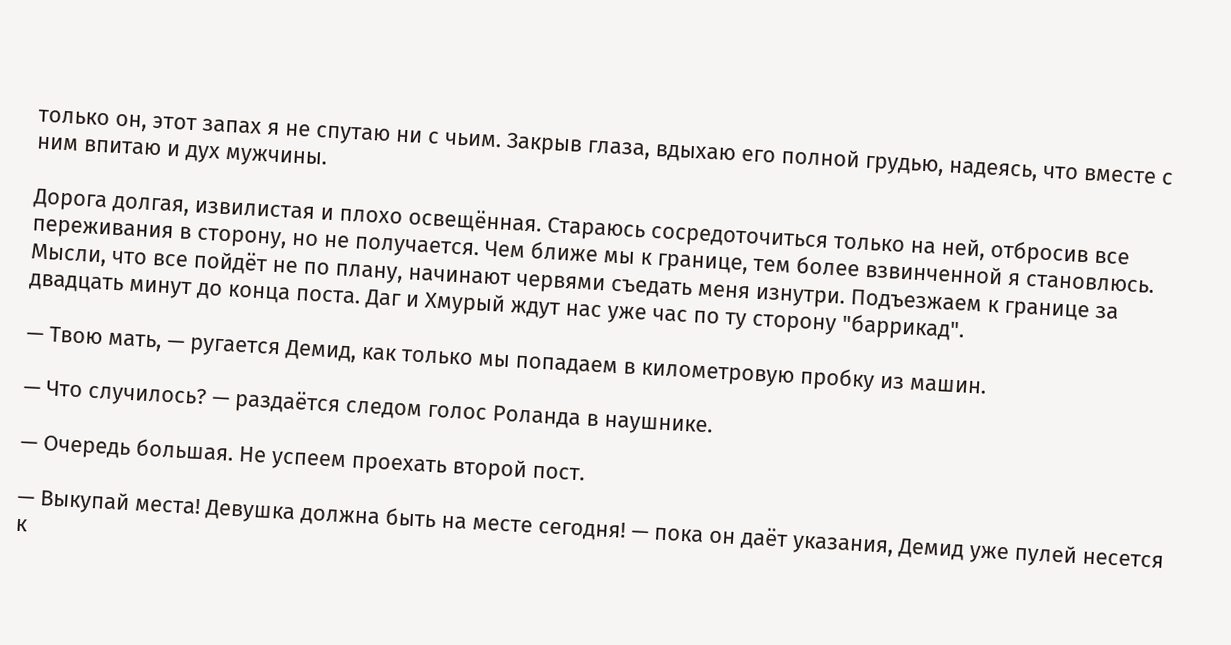только он, этот запах я не спутаю ни с чьим. Закрыв глаза, вдыхаю его полной грудью, надеясь, что вместе с ним впитаю и дух мужчины.

Дорога долгая, извилистая и плохо освещённая. Стараюсь сосредоточиться только на ней, отбросив все переживания в сторону, но не получается. Чем ближе мы к границе, тем более взвинченной я становлюсь. Мысли, что все пойдёт не по плану, начинают червями съедать меня изнутри. Подъезжаем к границе за двадцать минут до конца поста. Даг и Хмурый ждут нас уже час по ту сторону "баррикад".

— Твою мать, — ругается Демид, как только мы попадаем в километровую пробку из машин.

— Что случилось? — раздаётся следом голос Роланда в наушнике.

— Очередь большая. Не успеем проехать второй пост.

— Выкупай места! Девушка должна быть на месте сегодня! — пока он даёт указания, Демид уже пулей несется к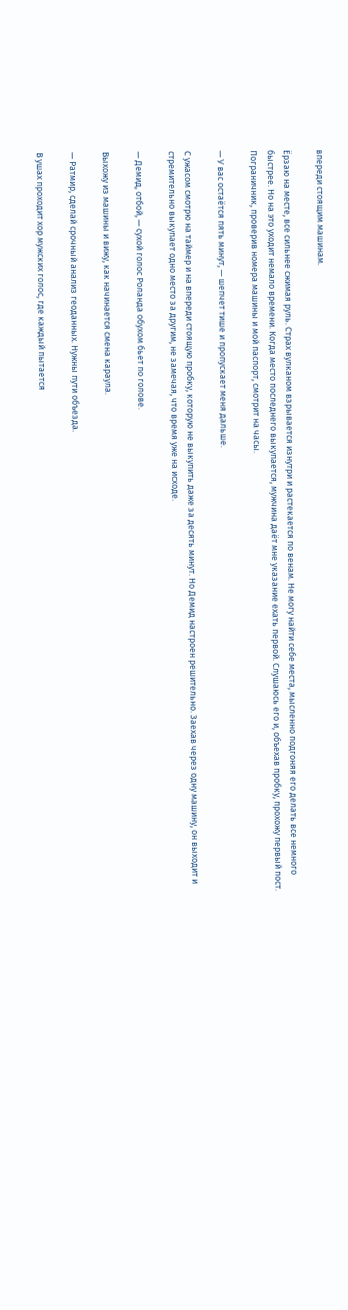впереди стоящим машинам.

Ёрзаю на месте, все сильнее сжимая руль. Страх вулканом взрывается изнутри и растекается по венам. Не могу найти себе места, мысленно подгоняя его делать все немного быстрее. Но на это уходит немало времени. Когда место последнего выкупается, мужчина даёт мне указание ехать первой. Слушаюсь его и, объехав пробку, прохожу первый пост. Пограничник, проверив номера машины и мой паспорт, смотрит на часы.

— У вас остаётся пять минут, — шепчет тише и пропускает меня дальше.

С ужасом смотрю на таймер и на впереди стоящую пробку, которую не выкупить даже за десять минут. Но Демид настроен решительно. Заехав через одну машину, он выходит и стремительно выкупает одно место за другим, не замечая, что время уже на исходе.

— Демид, отбой, — сухой голос Роланда обухом бьет по голове.

Выхожу из машины и вижу, как начинается смена караула.

— Ратмир, сделай срочный анализ геоданных. Нужны пути объезда.

В ушах проходит хор мужских голос, где каждый пытается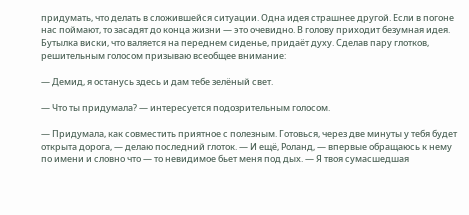придумать, что делать в сложившейся ситуации. Одна идея страшнее другой. Если в погоне нас поймают, то засадят до конца жизни — это очевидно. В голову приходит безумная идея. Бутылка виски, что валяется на переднем сиденье, придаёт духу. Сделав пару глотков, решительным голосом призываю всеобщее внимание:

— Демид, я останусь здесь и дам тебе зелёный свет.

— Что ты придумала? — интересуется подозрительным голосом.

— Придумала, как совместить приятное с полезным. Готовься, через две минуты у тебя будет открыта дорога, — делаю последний глоток. — И ещё, Роланд, — впервые обращаюсь к нему по имени и словно что — то невидимое бьет меня под дых. — Я твоя сумасшедшая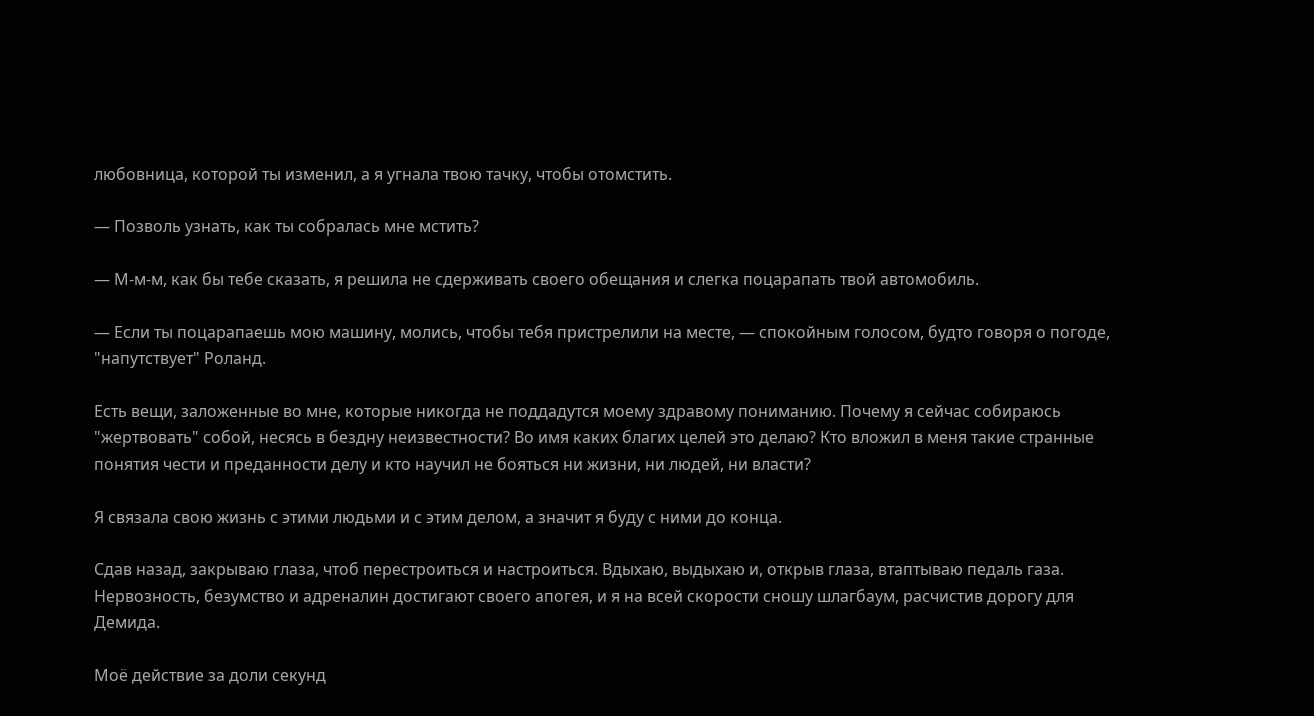любовница, которой ты изменил, а я угнала твою тачку, чтобы отомстить.

— Позволь узнать, как ты собралась мне мстить?

— М-м-м, как бы тебе сказать, я решила не сдерживать своего обещания и слегка поцарапать твой автомобиль.

— Если ты поцарапаешь мою машину, молись, чтобы тебя пристрелили на месте, — спокойным голосом, будто говоря о погоде, "напутствует" Роланд.

Есть вещи, заложенные во мне, которые никогда не поддадутся моему здравому пониманию. Почему я сейчас собираюсь "жертвовать" собой, несясь в бездну неизвестности? Во имя каких благих целей это делаю? Кто вложил в меня такие странные понятия чести и преданности делу и кто научил не бояться ни жизни, ни людей, ни власти?

Я связала свою жизнь с этими людьми и с этим делом, а значит я буду с ними до конца.

Сдав назад, закрываю глаза, чтоб перестроиться и настроиться. Вдыхаю, выдыхаю и, открыв глаза, втаптываю педаль газа. Нервозность, безумство и адреналин достигают своего апогея, и я на всей скорости сношу шлагбаум, расчистив дорогу для Демида.

Моё действие за доли секунд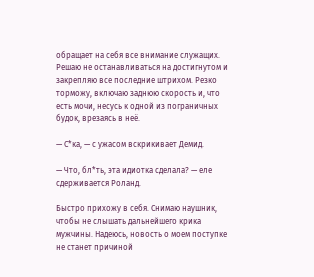обращает на себя все внимание служащих. Решаю не останавливаться на достигнутом и закрепляю все последние штрихом. Резко торможу, включаю заднюю скорость и, что есть мочи, несусь к одной из пограничных будок, врезаясь в неё.

— С*ка, — с ужасом вскрикивает Демид.

— Что, бл*ть, эта идиотка сделала? — еле сдерживается Роланд.

Быстро прихожу в себя. Снимаю наушник, чтобы не слышать дальнейшего крика мужчины. Надеюсь, новость о моем поступке не станет причиной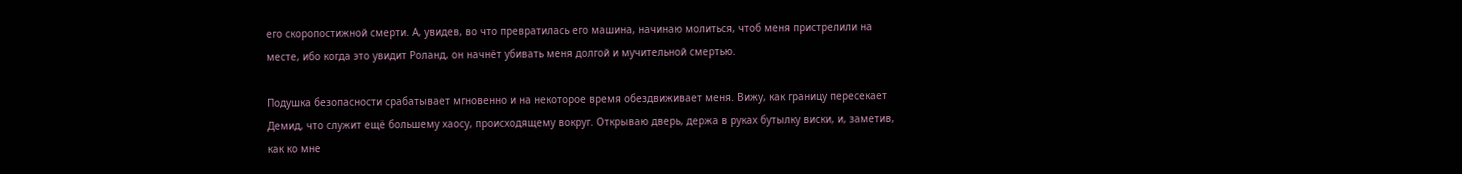его скоропостижной смерти. А, увидев, во что превратилась его машина, начинаю молиться, чтоб меня пристрелили на месте, ибо когда это увидит Роланд, он начнёт убивать меня долгой и мучительной смертью.

Подушка безопасности срабатывает мгновенно и на некоторое время обездвиживает меня. Вижу, как границу пересекает Демид, что служит ещё большему хаосу, происходящему вокруг. Открываю дверь, держа в руках бутылку виски, и, заметив, как ко мне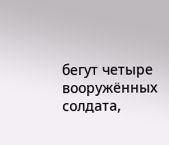бегут четыре вооружённых солдата,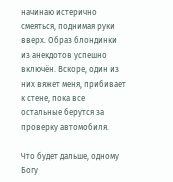начинаю истерично смеяться, поднимая руки вверх. Образ блондинки из анекдотов успешно включён. Вскоре, один из них вяжет меня, прибивает к стене, пока все остальные берутся за проверку автомобиля.

Что будет дальше, одному Богу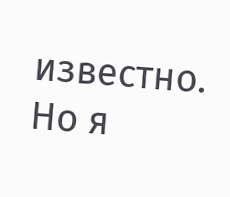известно. Но я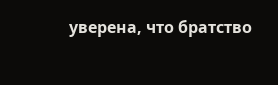уверена, что братство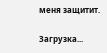меня защитит.

Загрузка...